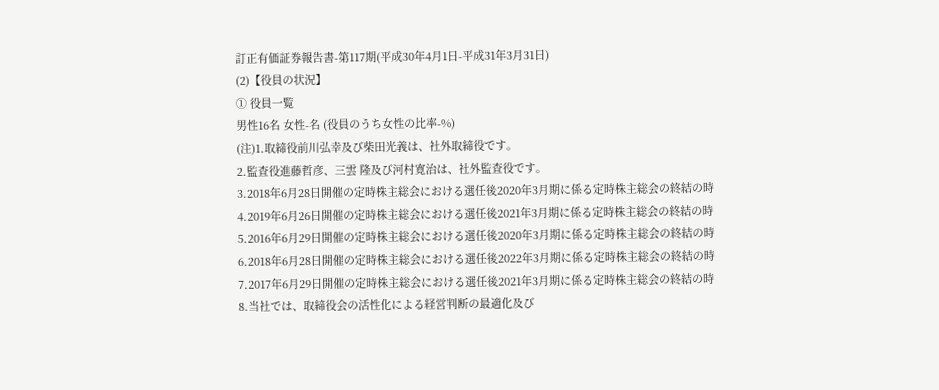訂正有価証券報告書-第117期(平成30年4月1日-平成31年3月31日)
(2)【役員の状況】
① 役員一覧
男性16名 女性-名 (役員のうち女性の比率-%)
(注)1.取締役前川弘幸及び柴田光義は、社外取締役です。
2.監査役進藤哲彦、三雲 隆及び河村寛治は、社外監査役です。
3.2018年6月28日開催の定時株主総会における選任後2020年3月期に係る定時株主総会の終結の時
4.2019年6月26日開催の定時株主総会における選任後2021年3月期に係る定時株主総会の終結の時
5.2016年6月29日開催の定時株主総会における選任後2020年3月期に係る定時株主総会の終結の時
6.2018年6月28日開催の定時株主総会における選任後2022年3月期に係る定時株主総会の終結の時
7.2017年6月29日開催の定時株主総会における選任後2021年3月期に係る定時株主総会の終結の時
8.当社では、取締役会の活性化による経営判断の最適化及び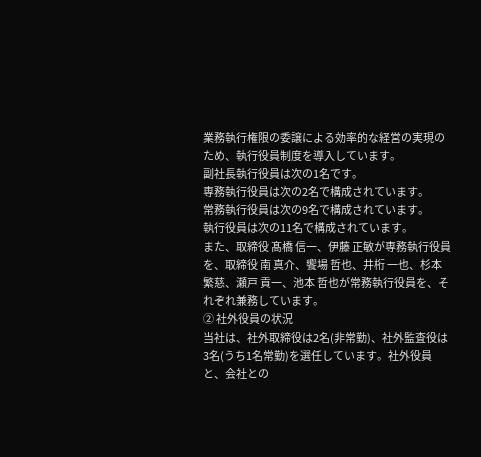業務執行権限の委譲による効率的な経営の実現のため、執行役員制度を導入しています。
副社長執行役員は次の1名です。
専務執行役員は次の2名で構成されています。
常務執行役員は次の9名で構成されています。
執行役員は次の11名で構成されています。
また、取締役 髙橋 信一、伊藤 正敏が専務執行役員を、取締役 南 真介、饗場 哲也、井桁 一也、杉本 繁慈、瀬戸 貢一、池本 哲也が常務執行役員を、それぞれ兼務しています。
② 社外役員の状況
当社は、社外取締役は2名(非常勤)、社外監査役は3名(うち1名常勤)を選任しています。社外役員と、会社との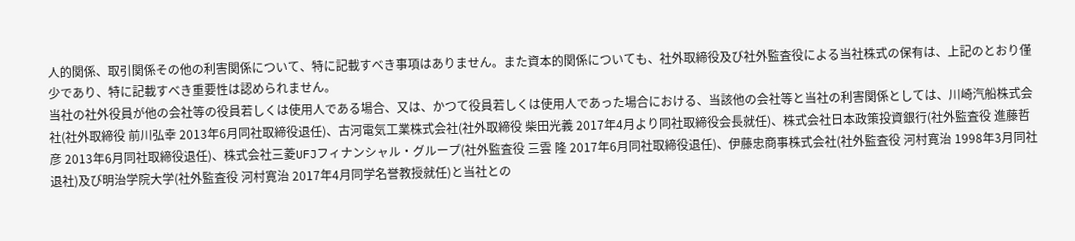人的関係、取引関係その他の利害関係について、特に記載すべき事項はありません。また資本的関係についても、社外取締役及び社外監査役による当社株式の保有は、上記のとおり僅少であり、特に記載すべき重要性は認められません。
当社の社外役員が他の会社等の役員若しくは使用人である場合、又は、かつて役員若しくは使用人であった場合における、当該他の会社等と当社の利害関係としては、川崎汽船株式会社(社外取締役 前川弘幸 2013年6月同社取締役退任)、古河電気工業株式会社(社外取締役 柴田光義 2017年4月より同社取締役会長就任)、株式会社日本政策投資銀行(社外監査役 進藤哲彦 2013年6月同社取締役退任)、株式会社三菱UFJフィナンシャル・グループ(社外監査役 三雲 隆 2017年6月同社取締役退任)、伊藤忠商事株式会社(社外監査役 河村寛治 1998年3月同社退社)及び明治学院大学(社外監査役 河村寛治 2017年4月同学名誉教授就任)と当社との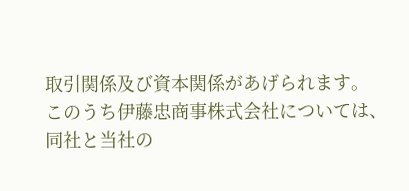取引関係及び資本関係があげられます。
このうち伊藤忠商事株式会社については、同社と当社の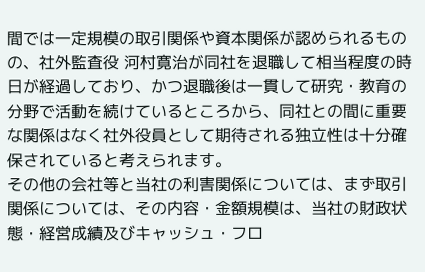間では一定規模の取引関係や資本関係が認められるものの、社外監査役 河村寛治が同社を退職して相当程度の時日が経過しており、かつ退職後は一貫して研究・教育の分野で活動を続けているところから、同社との間に重要な関係はなく社外役員として期待される独立性は十分確保されていると考えられます。
その他の会社等と当社の利害関係については、まず取引関係については、その内容・金額規模は、当社の財政状態・経営成績及びキャッシュ・フロ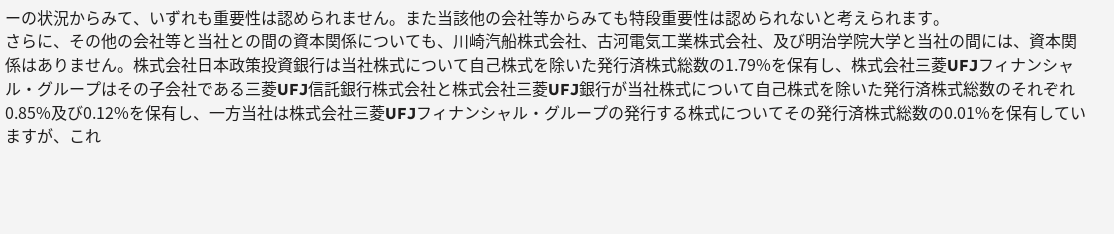ーの状況からみて、いずれも重要性は認められません。また当該他の会社等からみても特段重要性は認められないと考えられます。
さらに、その他の会社等と当社との間の資本関係についても、川崎汽船株式会社、古河電気工業株式会社、及び明治学院大学と当社の間には、資本関係はありません。株式会社日本政策投資銀行は当社株式について自己株式を除いた発行済株式総数の1.79%を保有し、株式会社三菱UFJフィナンシャル・グループはその子会社である三菱UFJ信託銀行株式会社と株式会社三菱UFJ銀行が当社株式について自己株式を除いた発行済株式総数のそれぞれ0.85%及び0.12%を保有し、一方当社は株式会社三菱UFJフィナンシャル・グループの発行する株式についてその発行済株式総数の0.01%を保有していますが、これ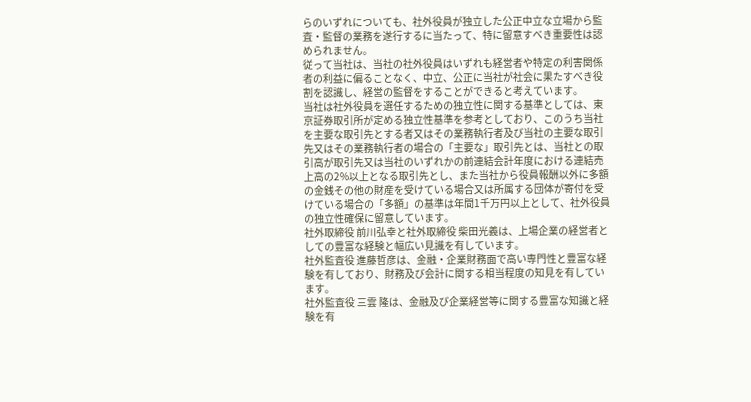らのいずれについても、社外役員が独立した公正中立な立場から監査・監督の業務を遂行するに当たって、特に留意すべき重要性は認められません。
従って当社は、当社の社外役員はいずれも経営者や特定の利害関係者の利益に偏ることなく、中立、公正に当社が社会に果たすべき役割を認識し、経営の監督をすることができると考えています。
当社は社外役員を選任するための独立性に関する基準としては、東京証券取引所が定める独立性基準を参考としており、このうち当社を主要な取引先とする者又はその業務執行者及び当社の主要な取引先又はその業務執行者の場合の「主要な」取引先とは、当社との取引高が取引先又は当社のいずれかの前連結会計年度における連結売上高の2%以上となる取引先とし、また当社から役員報酬以外に多額の金銭その他の財産を受けている場合又は所属する団体が寄付を受けている場合の「多額」の基準は年間1千万円以上として、社外役員の独立性確保に留意しています。
社外取締役 前川弘幸と社外取締役 柴田光義は、上場企業の経営者としての豊富な経験と幅広い見識を有しています。
社外監査役 進藤哲彦は、金融・企業財務面で高い専門性と豊富な経験を有しており、財務及び会計に関する相当程度の知見を有しています。
社外監査役 三雲 隆は、金融及び企業経営等に関する豊富な知識と経験を有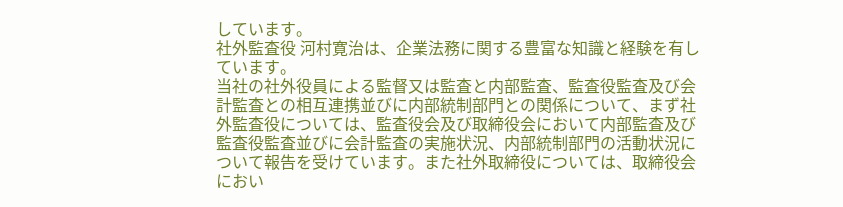しています。
社外監査役 河村寛治は、企業法務に関する豊富な知識と経験を有しています。
当社の社外役員による監督又は監査と内部監査、監査役監査及び会計監査との相互連携並びに内部統制部門との関係について、まず社外監査役については、監査役会及び取締役会において内部監査及び監査役監査並びに会計監査の実施状況、内部統制部門の活動状況について報告を受けています。また社外取締役については、取締役会におい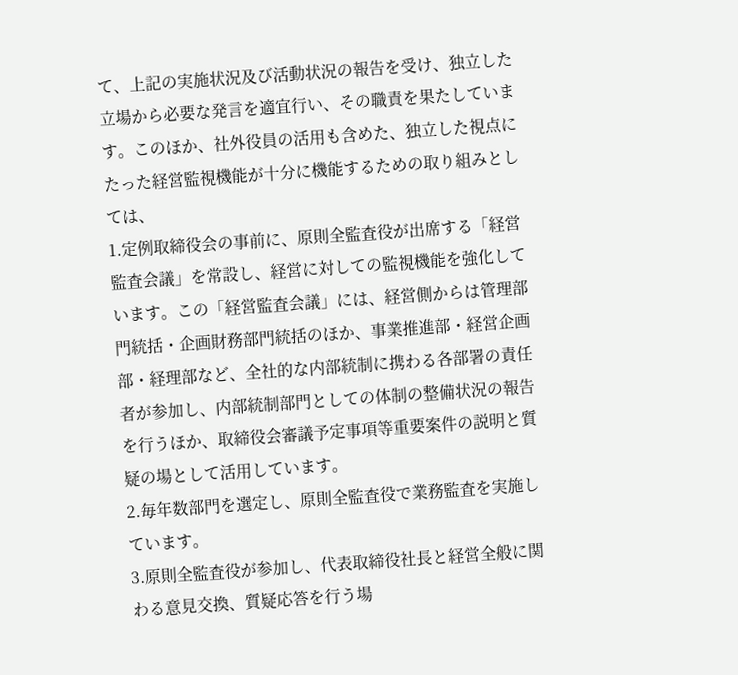て、上記の実施状況及び活動状況の報告を受け、独立した立場から必要な発言を適宜行い、その職責を果たしています。このほか、社外役員の活用も含めた、独立した視点にたった経営監視機能が十分に機能するための取り組みとしては、
1.定例取締役会の事前に、原則全監査役が出席する「経営監査会議」を常設し、経営に対しての監視機能を強化しています。この「経営監査会議」には、経営側からは管理部門統括・企画財務部門統括のほか、事業推進部・経営企画部・経理部など、全社的な内部統制に携わる各部署の責任者が参加し、内部統制部門としての体制の整備状況の報告を行うほか、取締役会審議予定事項等重要案件の説明と質疑の場として活用しています。
2.毎年数部門を選定し、原則全監査役で業務監査を実施しています。
3.原則全監査役が参加し、代表取締役社長と経営全般に関わる意見交換、質疑応答を行う場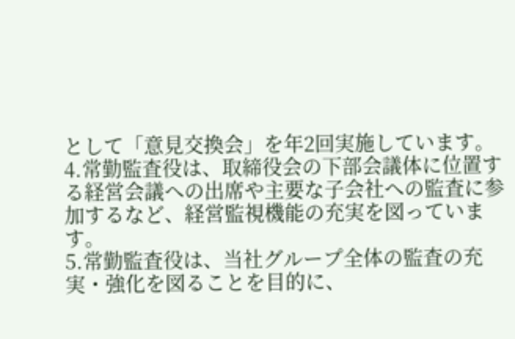として「意見交換会」を年2回実施しています。
4.常勤監査役は、取締役会の下部会議体に位置する経営会議への出席や主要な子会社への監査に参加するなど、経営監視機能の充実を図っています。
5.常勤監査役は、当社グループ全体の監査の充実・強化を図ることを目的に、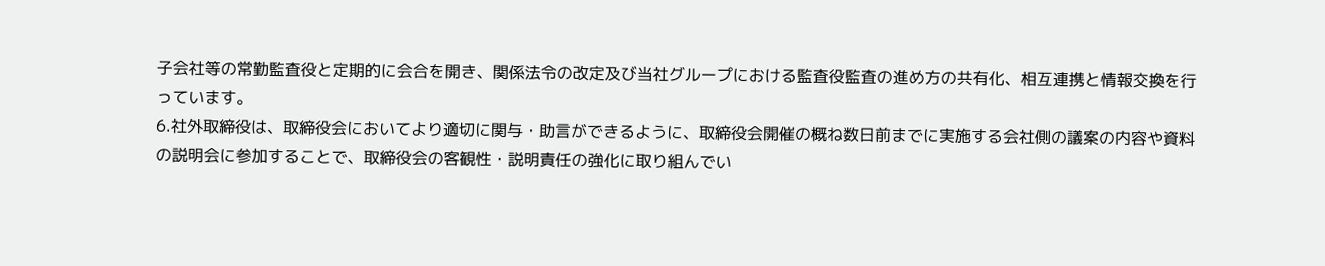子会社等の常勤監査役と定期的に会合を開き、関係法令の改定及び当社グループにおける監査役監査の進め方の共有化、相互連携と情報交換を行っています。
6.社外取締役は、取締役会においてより適切に関与・助言ができるように、取締役会開催の概ね数日前までに実施する会社側の議案の内容や資料の説明会に参加することで、取締役会の客観性・説明責任の強化に取り組んでい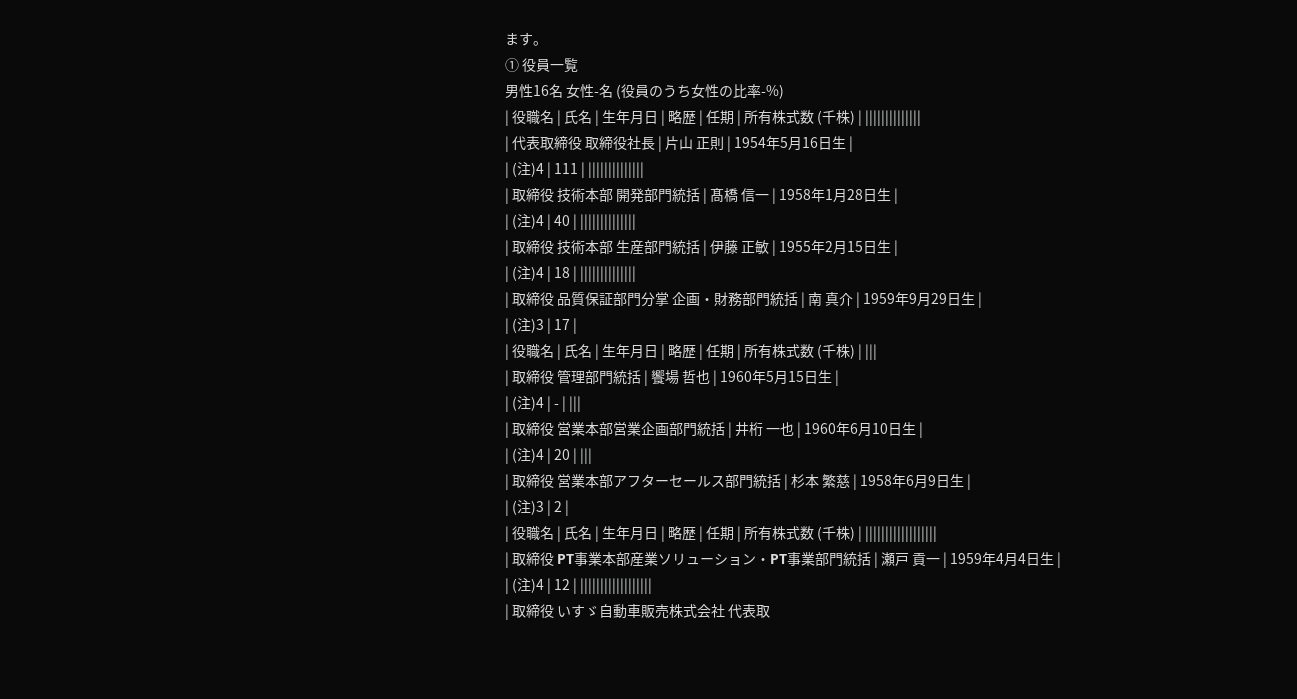ます。
① 役員一覧
男性16名 女性-名 (役員のうち女性の比率-%)
| 役職名 | 氏名 | 生年月日 | 略歴 | 任期 | 所有株式数 (千株) | ||||||||||||||
| 代表取締役 取締役社長 | 片山 正則 | 1954年5月16日生 |
| (注)4 | 111 | ||||||||||||||
| 取締役 技術本部 開発部門統括 | 髙橋 信一 | 1958年1月28日生 |
| (注)4 | 40 | ||||||||||||||
| 取締役 技術本部 生産部門統括 | 伊藤 正敏 | 1955年2月15日生 |
| (注)4 | 18 | ||||||||||||||
| 取締役 品質保証部門分掌 企画・財務部門統括 | 南 真介 | 1959年9月29日生 |
| (注)3 | 17 |
| 役職名 | 氏名 | 生年月日 | 略歴 | 任期 | 所有株式数 (千株) | |||
| 取締役 管理部門統括 | 饗場 哲也 | 1960年5月15日生 |
| (注)4 | - | |||
| 取締役 営業本部営業企画部門統括 | 井桁 一也 | 1960年6月10日生 |
| (注)4 | 20 | |||
| 取締役 営業本部アフターセールス部門統括 | 杉本 繁慈 | 1958年6月9日生 |
| (注)3 | 2 |
| 役職名 | 氏名 | 生年月日 | 略歴 | 任期 | 所有株式数 (千株) | ||||||||||||||||||
| 取締役 PT事業本部産業ソリューション・PT事業部門統括 | 瀬戸 貢一 | 1959年4月4日生 |
| (注)4 | 12 | ||||||||||||||||||
| 取締役 いすゞ自動車販売株式会社 代表取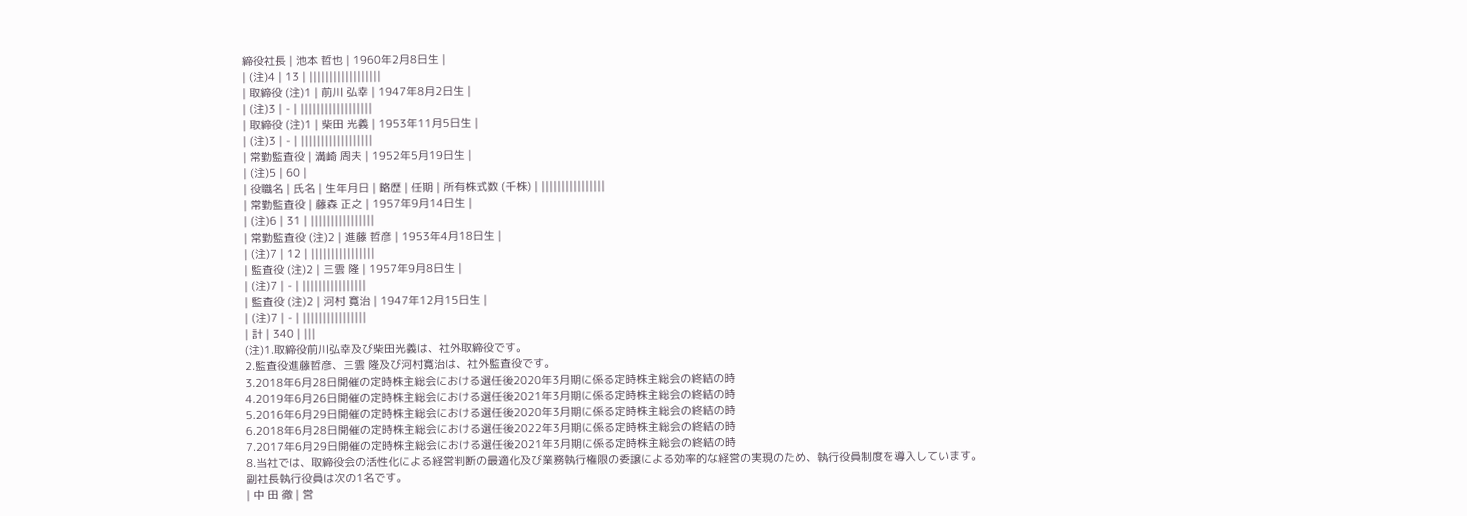締役社長 | 池本 哲也 | 1960年2月8日生 |
| (注)4 | 13 | ||||||||||||||||||
| 取締役 (注)1 | 前川 弘幸 | 1947年8月2日生 |
| (注)3 | - | ||||||||||||||||||
| 取締役 (注)1 | 柴田 光義 | 1953年11月5日生 |
| (注)3 | - | ||||||||||||||||||
| 常勤監査役 | 満崎 周夫 | 1952年5月19日生 |
| (注)5 | 60 |
| 役職名 | 氏名 | 生年月日 | 略歴 | 任期 | 所有株式数 (千株) | ||||||||||||||||
| 常勤監査役 | 藤森 正之 | 1957年9月14日生 |
| (注)6 | 31 | ||||||||||||||||
| 常勤監査役 (注)2 | 進藤 哲彦 | 1953年4月18日生 |
| (注)7 | 12 | ||||||||||||||||
| 監査役 (注)2 | 三雲 隆 | 1957年9月8日生 |
| (注)7 | - | ||||||||||||||||
| 監査役 (注)2 | 河村 寛治 | 1947年12月15日生 |
| (注)7 | - | ||||||||||||||||
| 計 | 340 | |||
(注)1.取締役前川弘幸及び柴田光義は、社外取締役です。
2.監査役進藤哲彦、三雲 隆及び河村寛治は、社外監査役です。
3.2018年6月28日開催の定時株主総会における選任後2020年3月期に係る定時株主総会の終結の時
4.2019年6月26日開催の定時株主総会における選任後2021年3月期に係る定時株主総会の終結の時
5.2016年6月29日開催の定時株主総会における選任後2020年3月期に係る定時株主総会の終結の時
6.2018年6月28日開催の定時株主総会における選任後2022年3月期に係る定時株主総会の終結の時
7.2017年6月29日開催の定時株主総会における選任後2021年3月期に係る定時株主総会の終結の時
8.当社では、取締役会の活性化による経営判断の最適化及び業務執行権限の委譲による効率的な経営の実現のため、執行役員制度を導入しています。
副社長執行役員は次の1名です。
| 中 田 徹 | 営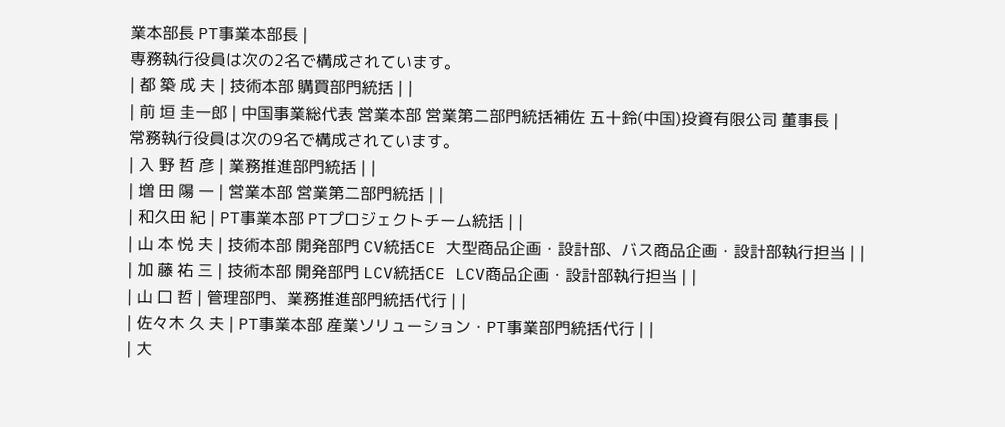業本部長 PT事業本部長 |
専務執行役員は次の2名で構成されています。
| 都 築 成 夫 | 技術本部 購買部門統括 | |
| 前 垣 圭一郎 | 中国事業総代表 営業本部 営業第二部門統括補佐 五十鈴(中国)投資有限公司 董事長 |
常務執行役員は次の9名で構成されています。
| 入 野 哲 彦 | 業務推進部門統括 | |
| 増 田 陽 一 | 営業本部 営業第二部門統括 | |
| 和久田 紀 | PT事業本部 PTプロジェクトチーム統括 | |
| 山 本 悦 夫 | 技術本部 開発部門 CV統括CE 大型商品企画・設計部、バス商品企画・設計部執行担当 | |
| 加 藤 祐 三 | 技術本部 開発部門 LCV統括CE LCV商品企画・設計部執行担当 | |
| 山 口 哲 | 管理部門、業務推進部門統括代行 | |
| 佐々木 久 夫 | PT事業本部 産業ソリューション・PT事業部門統括代行 | |
| 大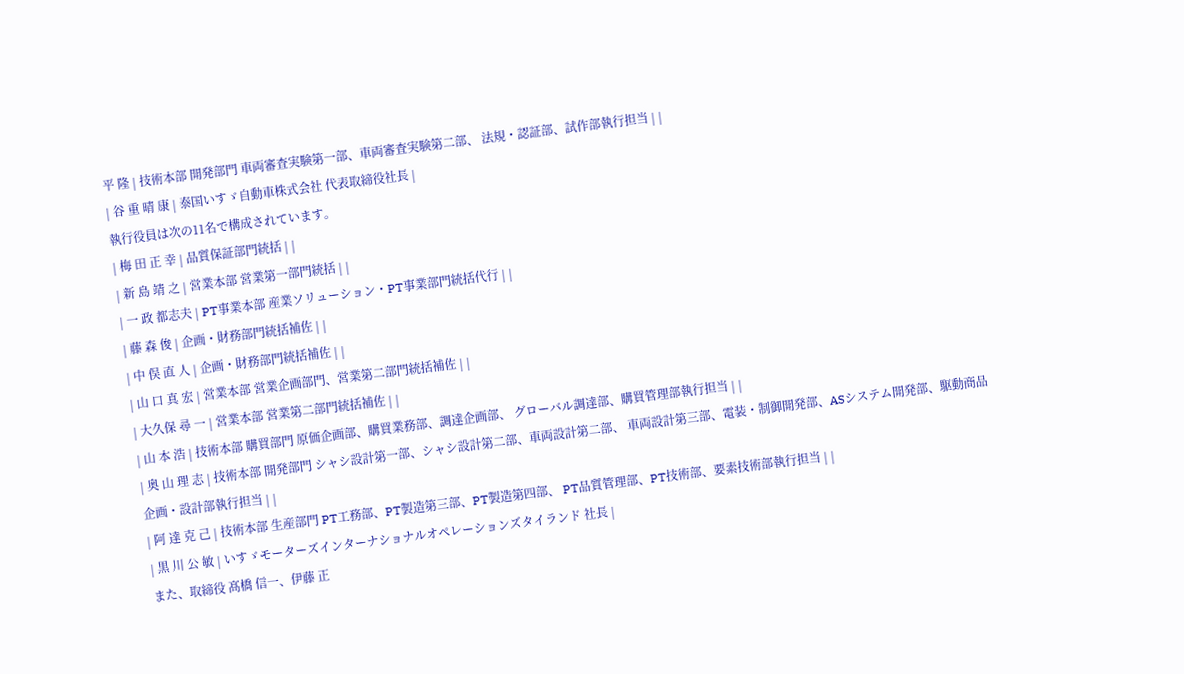平 隆 | 技術本部 開発部門 車両審査実験第一部、車両審査実験第二部、 法規・認証部、試作部執行担当 | |
| 谷 重 晴 康 | 泰国いすゞ自動車株式会社 代表取締役社長 |
執行役員は次の11名で構成されています。
| 梅 田 正 幸 | 品質保証部門統括 | |
| 新 島 靖 之 | 営業本部 営業第一部門統括 | |
| 一 政 都志夫 | PT事業本部 産業ソリューション・PT事業部門統括代行 | |
| 藤 森 俊 | 企画・財務部門統括補佐 | |
| 中 俣 直 人 | 企画・財務部門統括補佐 | |
| 山 口 真 宏 | 営業本部 営業企画部門、営業第二部門統括補佐 | |
| 大久保 尋 一 | 営業本部 営業第二部門統括補佐 | |
| 山 本 浩 | 技術本部 購買部門 原価企画部、購買業務部、調達企画部、 グローバル調達部、購買管理部執行担当 | |
| 奥 山 理 志 | 技術本部 開発部門 シャシ設計第一部、シャシ設計第二部、車両設計第二部、 車両設計第三部、電装・制御開発部、ASシステム開発部、駆動商品企画・設計部執行担当 | |
| 阿 達 克 己 | 技術本部 生産部門 PT工務部、PT製造第三部、PT製造第四部、 PT品質管理部、PT技術部、要素技術部執行担当 | |
| 黒 川 公 敏 | いすゞモーターズインターナショナルオペレーションズタイランド 社長 |
また、取締役 髙橋 信一、伊藤 正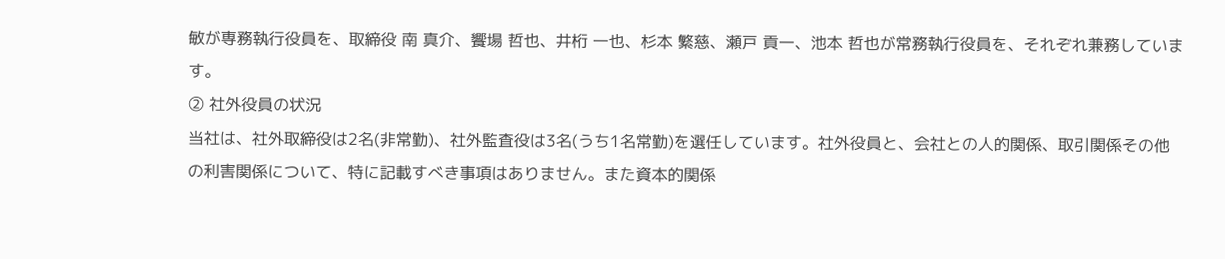敏が専務執行役員を、取締役 南 真介、饗場 哲也、井桁 一也、杉本 繁慈、瀬戸 貢一、池本 哲也が常務執行役員を、それぞれ兼務しています。
② 社外役員の状況
当社は、社外取締役は2名(非常勤)、社外監査役は3名(うち1名常勤)を選任しています。社外役員と、会社との人的関係、取引関係その他の利害関係について、特に記載すべき事項はありません。また資本的関係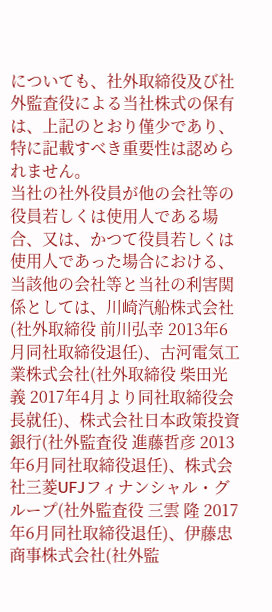についても、社外取締役及び社外監査役による当社株式の保有は、上記のとおり僅少であり、特に記載すべき重要性は認められません。
当社の社外役員が他の会社等の役員若しくは使用人である場合、又は、かつて役員若しくは使用人であった場合における、当該他の会社等と当社の利害関係としては、川崎汽船株式会社(社外取締役 前川弘幸 2013年6月同社取締役退任)、古河電気工業株式会社(社外取締役 柴田光義 2017年4月より同社取締役会長就任)、株式会社日本政策投資銀行(社外監査役 進藤哲彦 2013年6月同社取締役退任)、株式会社三菱UFJフィナンシャル・グループ(社外監査役 三雲 隆 2017年6月同社取締役退任)、伊藤忠商事株式会社(社外監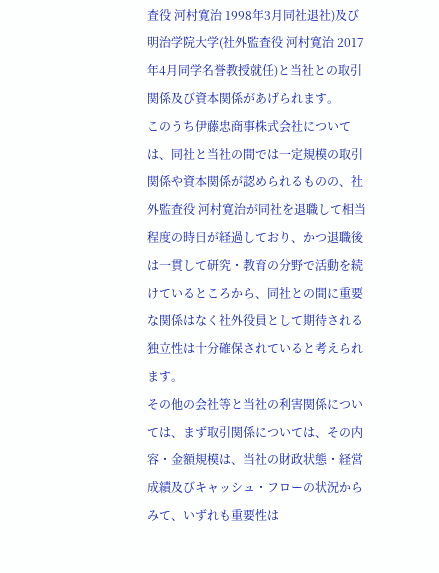査役 河村寛治 1998年3月同社退社)及び明治学院大学(社外監査役 河村寛治 2017年4月同学名誉教授就任)と当社との取引関係及び資本関係があげられます。
このうち伊藤忠商事株式会社については、同社と当社の間では一定規模の取引関係や資本関係が認められるものの、社外監査役 河村寛治が同社を退職して相当程度の時日が経過しており、かつ退職後は一貫して研究・教育の分野で活動を続けているところから、同社との間に重要な関係はなく社外役員として期待される独立性は十分確保されていると考えられます。
その他の会社等と当社の利害関係については、まず取引関係については、その内容・金額規模は、当社の財政状態・経営成績及びキャッシュ・フローの状況からみて、いずれも重要性は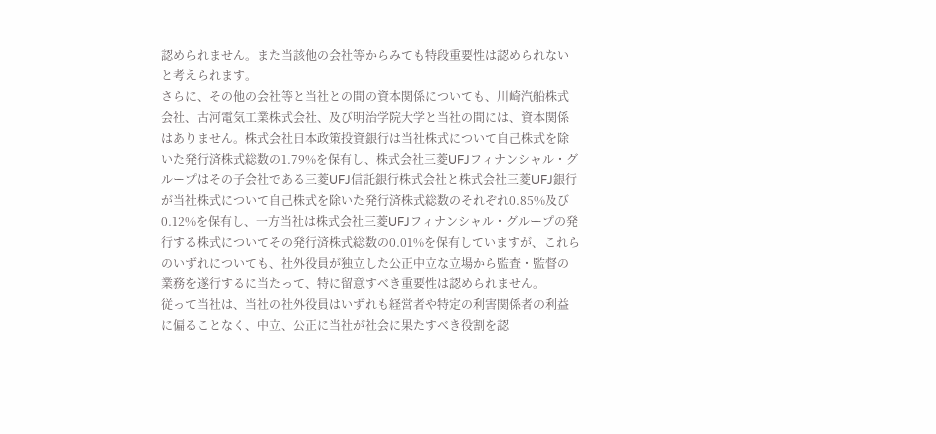認められません。また当該他の会社等からみても特段重要性は認められないと考えられます。
さらに、その他の会社等と当社との間の資本関係についても、川崎汽船株式会社、古河電気工業株式会社、及び明治学院大学と当社の間には、資本関係はありません。株式会社日本政策投資銀行は当社株式について自己株式を除いた発行済株式総数の1.79%を保有し、株式会社三菱UFJフィナンシャル・グループはその子会社である三菱UFJ信託銀行株式会社と株式会社三菱UFJ銀行が当社株式について自己株式を除いた発行済株式総数のそれぞれ0.85%及び0.12%を保有し、一方当社は株式会社三菱UFJフィナンシャル・グループの発行する株式についてその発行済株式総数の0.01%を保有していますが、これらのいずれについても、社外役員が独立した公正中立な立場から監査・監督の業務を遂行するに当たって、特に留意すべき重要性は認められません。
従って当社は、当社の社外役員はいずれも経営者や特定の利害関係者の利益に偏ることなく、中立、公正に当社が社会に果たすべき役割を認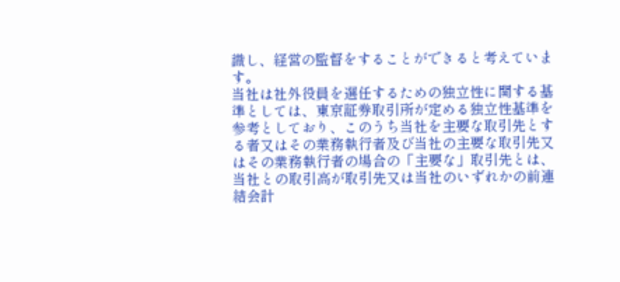識し、経営の監督をすることができると考えています。
当社は社外役員を選任するための独立性に関する基準としては、東京証券取引所が定める独立性基準を参考としており、このうち当社を主要な取引先とする者又はその業務執行者及び当社の主要な取引先又はその業務執行者の場合の「主要な」取引先とは、当社との取引高が取引先又は当社のいずれかの前連結会計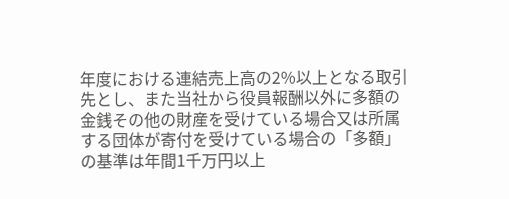年度における連結売上高の2%以上となる取引先とし、また当社から役員報酬以外に多額の金銭その他の財産を受けている場合又は所属する団体が寄付を受けている場合の「多額」の基準は年間1千万円以上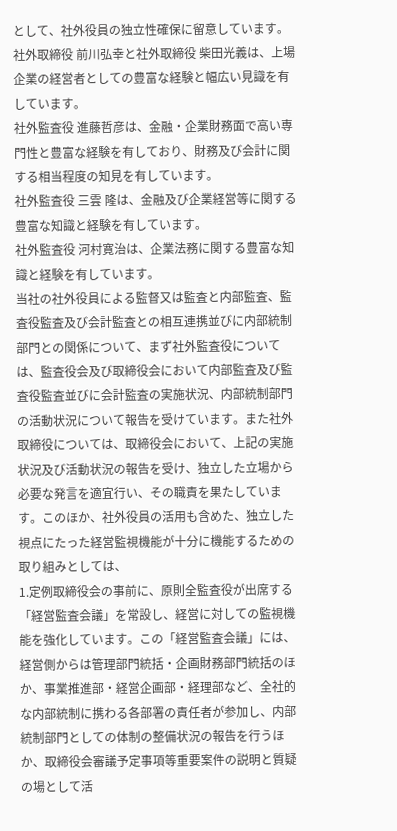として、社外役員の独立性確保に留意しています。
社外取締役 前川弘幸と社外取締役 柴田光義は、上場企業の経営者としての豊富な経験と幅広い見識を有しています。
社外監査役 進藤哲彦は、金融・企業財務面で高い専門性と豊富な経験を有しており、財務及び会計に関する相当程度の知見を有しています。
社外監査役 三雲 隆は、金融及び企業経営等に関する豊富な知識と経験を有しています。
社外監査役 河村寛治は、企業法務に関する豊富な知識と経験を有しています。
当社の社外役員による監督又は監査と内部監査、監査役監査及び会計監査との相互連携並びに内部統制部門との関係について、まず社外監査役については、監査役会及び取締役会において内部監査及び監査役監査並びに会計監査の実施状況、内部統制部門の活動状況について報告を受けています。また社外取締役については、取締役会において、上記の実施状況及び活動状況の報告を受け、独立した立場から必要な発言を適宜行い、その職責を果たしています。このほか、社外役員の活用も含めた、独立した視点にたった経営監視機能が十分に機能するための取り組みとしては、
1.定例取締役会の事前に、原則全監査役が出席する「経営監査会議」を常設し、経営に対しての監視機能を強化しています。この「経営監査会議」には、経営側からは管理部門統括・企画財務部門統括のほか、事業推進部・経営企画部・経理部など、全社的な内部統制に携わる各部署の責任者が参加し、内部統制部門としての体制の整備状況の報告を行うほか、取締役会審議予定事項等重要案件の説明と質疑の場として活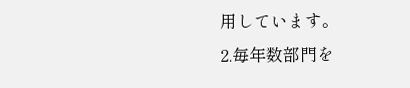用しています。
2.毎年数部門を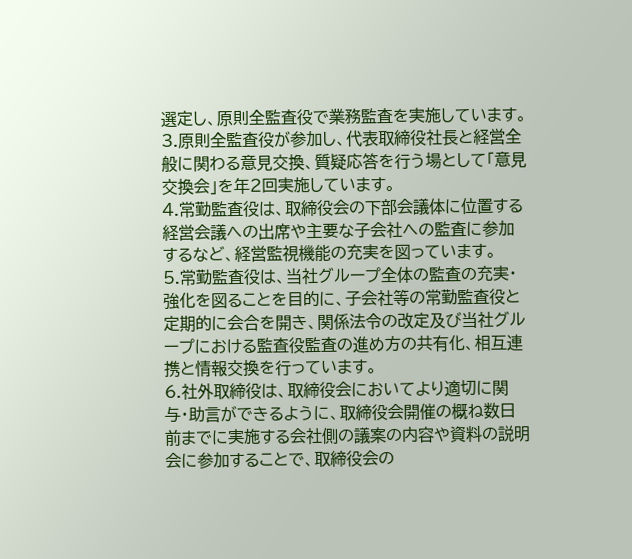選定し、原則全監査役で業務監査を実施しています。
3.原則全監査役が参加し、代表取締役社長と経営全般に関わる意見交換、質疑応答を行う場として「意見交換会」を年2回実施しています。
4.常勤監査役は、取締役会の下部会議体に位置する経営会議への出席や主要な子会社への監査に参加するなど、経営監視機能の充実を図っています。
5.常勤監査役は、当社グループ全体の監査の充実・強化を図ることを目的に、子会社等の常勤監査役と定期的に会合を開き、関係法令の改定及び当社グループにおける監査役監査の進め方の共有化、相互連携と情報交換を行っています。
6.社外取締役は、取締役会においてより適切に関与・助言ができるように、取締役会開催の概ね数日前までに実施する会社側の議案の内容や資料の説明会に参加することで、取締役会の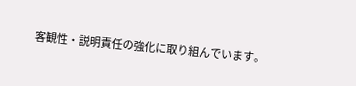客観性・説明責任の強化に取り組んでいます。